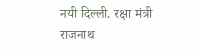नयी दिल्ली. रक्षा मंत्री राजनाथ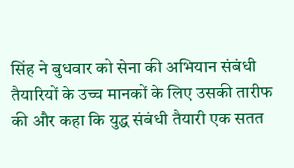सिंह ने बुधवार को सेना की अभियान संबंधी तैयारियों के उच्च मानकों के लिए उसकी तारीफ की और कहा कि युद्ध संबंधी तैयारी एक सतत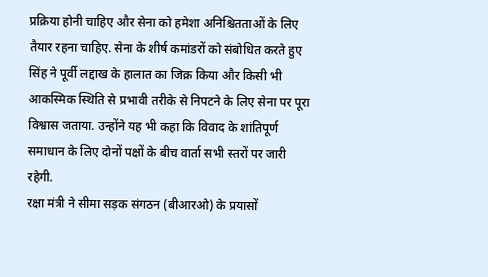प्रक्रिया होनी चाहिए और सेना को हमेशा अनिश्चितताओं के लिए तैयार रहना चाहिए. सेना के शीर्ष कमांडरों को संबोधित करते हुए सिंह ने पूर्वी लद्दाख के हालात का जिक्र किया और किसी भी आकस्मिक स्थिति से प्रभावी तरीके से निपटने के लिए सेना पर पूरा विश्वास जताया. उन्होंने यह भी कहा कि विवाद के शांतिपूर्ण समाधान के लिए दोनों पक्षों के बीच वार्ता सभी स्तरों पर जारी रहेगी.
रक्षा मंत्री ने सीमा सड़क संगठन (बीआरओ) के प्रयासों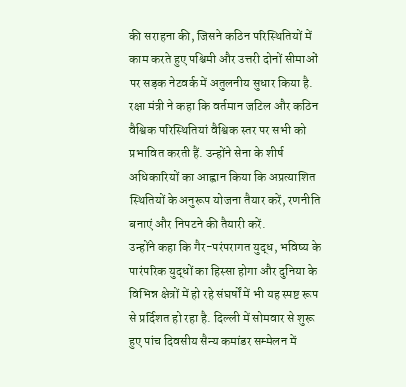की सराहना की, जिसने कठिन परिस्थितियों में काम करते हुए पश्चिमी और उत्तरी दोनों सीमाओं पर सड़क नेटवर्क में अतुलनीय सुधार किया है. रक्षा मंत्री ने कहा कि वर्तमान जटिल और कठिन वैश्विक परिस्थितियां वैश्विक स्तर पर सभी को प्रभावित करती हैं. उन्होंने सेना के शीर्ष अधिकारियों का आह्वान किया कि अप्रत्याशित स्थितियों के अनुरूप योजना तैयार करें, रणनीति बनाएं और निपटने की तैयारी करें.
उन्होंने कहा कि गैर-परंपरागत युद्ध, भविष्य के पारंपरिक युद्धों का हिस्सा होगा और दुनिया के विभिन्न क्षेत्रों में हो रहे संघर्षों में भी यह स्पष्ट रूप से प्रर्दिशत हो रहा है. दिल्ली में सोमवार से शुरू हुए पांच दिवसीय सैन्य कमांडर सम्मेलन में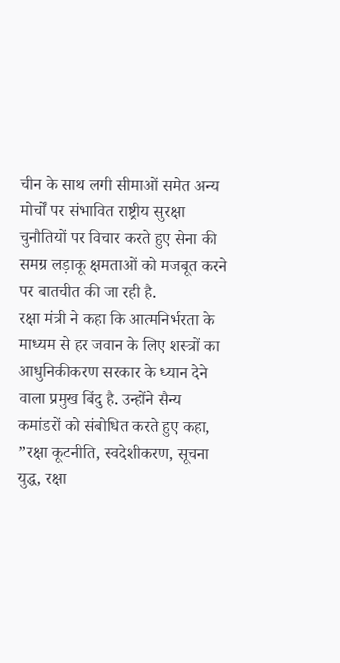चीन के साथ लगी सीमाओं समेत अन्य मोर्चों पर संभावित राष्ट्रीय सुरक्षा चुनौतियों पर विचार करते हुए सेना की समग्र लड़ाकू क्षमताओं को मजबूत करने पर बातचीत की जा रही है.
रक्षा मंत्री ने कहा कि आत्मनिर्भरता के माध्यम से हर जवान के लिए शस्त्रों का आधुनिकीकरण सरकार के ध्यान देने वाला प्रमुख बिंदु है. उन्होंने सैन्य कमांडरों को संबोधित करते हुए कहा, ”रक्षा कूटनीति, स्वदेशीकरण, सूचना युद्ध, रक्षा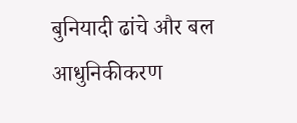बुनियादी ढांचे और बल आधुनिकीकरण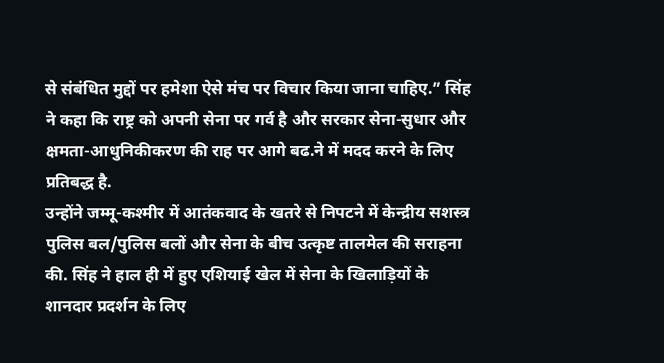से संबंधित मुद्दों पर हमेशा ऐसे मंच पर विचार किया जाना चाहिए.” सिंह ने कहा कि राष्ट्र को अपनी सेना पर गर्व है और सरकार सेना-सुधार और क्षमता-आधुनिकीकरण की राह पर आगे बढ.ने में मदद करने के लिए प्रतिबद्ध है.
उन्होंने जम्मू-कश्मीर में आतंकवाद के खतरे से निपटने में केन्द्रीय सशस्त्र पुलिस बल/पुलिस बलों और सेना के बीच उत्कृष्ट तालमेल की सराहना की. सिंह ने हाल ही में हुए एशियाई खेल में सेना के खिलाड़ियों के शानदार प्रदर्शन के लिए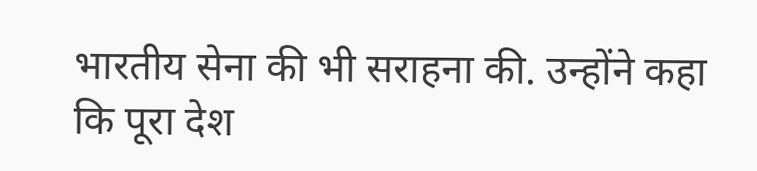भारतीय सेना की भी सराहना की. उन्होंने कहा कि पूरा देश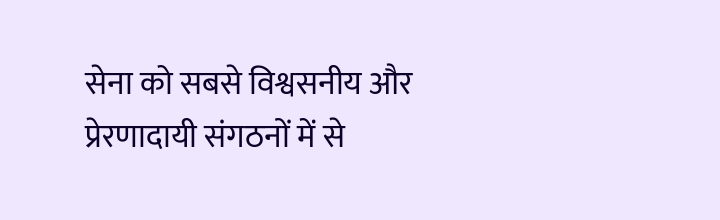सेना को सबसे विश्वसनीय और प्रेरणादायी संगठनों में से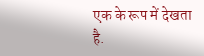एक के रूप में देखता है.